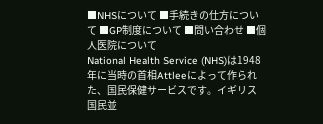■NHSについて ■手続きの仕方について ■GP制度について ■問い合わせ ■個人医院について
National Health Service (NHS)は1948年に当時の首相Attleeによって作られた、国民保健サービスです。イギリス国民並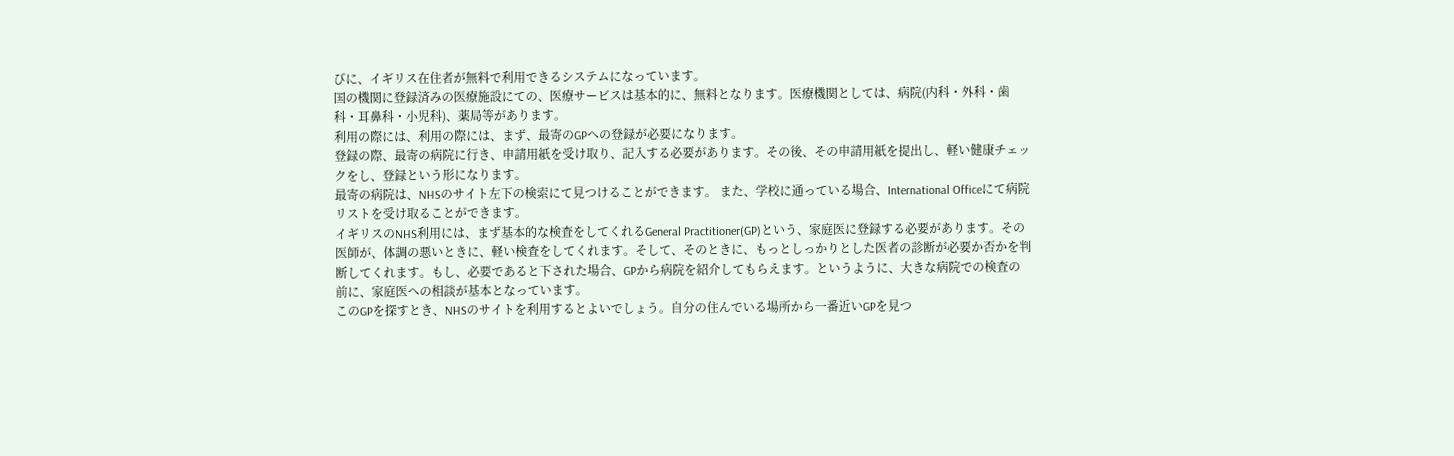びに、イギリス在住者が無料で利用できるシステムになっています。
国の機関に登録済みの医療施設にての、医療サービスは基本的に、無料となります。医療機関としては、病院(内科・外科・歯科・耳鼻科・小児科)、薬局等があります。
利用の際には、利用の際には、まず、最寄のGPへの登録が必要になります。
登録の際、最寄の病院に行き、申請用紙を受け取り、記入する必要があります。その後、その申請用紙を提出し、軽い健康チェックをし、登録という形になります。
最寄の病院は、NHSのサイト左下の検索にて見つけることができます。 また、学校に通っている場合、International Officeにて病院リストを受け取ることができます。
イギリスのNHS利用には、まず基本的な検査をしてくれるGeneral Practitioner(GP)という、家庭医に登録する必要があります。その医師が、体調の悪いときに、軽い検査をしてくれます。そして、そのときに、もっとしっかりとした医者の診断が必要か否かを判断してくれます。もし、必要であると下された場合、GPから病院を紹介してもらえます。というように、大きな病院での検査の前に、家庭医への相談が基本となっています。
このGPを探すとき、NHSのサイトを利用するとよいでしょう。自分の住んでいる場所から一番近いGPを見つ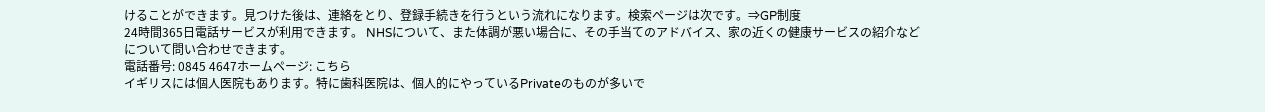けることができます。見つけた後は、連絡をとり、登録手続きを行うという流れになります。検索ページは次です。⇒GP制度
24時間365日電話サービスが利用できます。 NHSについて、また体調が悪い場合に、その手当てのアドバイス、家の近くの健康サービスの紹介などについて問い合わせできます。
電話番号: 0845 4647ホームページ: こちら
イギリスには個人医院もあります。特に歯科医院は、個人的にやっているPrivateのものが多いで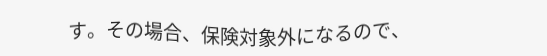す。その場合、保険対象外になるので、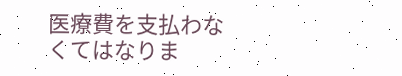医療費を支払わなくてはなりま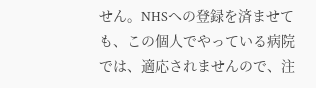せん。NHSへの登録を済ませても、この個人でやっている病院では、適応されませんので、注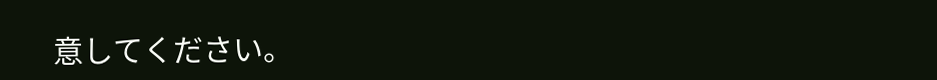意してください。